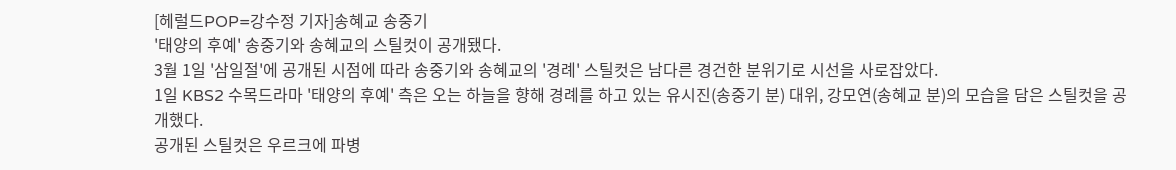[헤럴드POP=강수정 기자]송혜교 송중기
'태양의 후예' 송중기와 송혜교의 스틸컷이 공개됐다.
3월 1일 '삼일절'에 공개된 시점에 따라 송중기와 송혜교의 '경례' 스틸컷은 남다른 경건한 분위기로 시선을 사로잡았다.
1일 KBS2 수목드라마 '태양의 후예' 측은 오는 하늘을 향해 경례를 하고 있는 유시진(송중기 분) 대위, 강모연(송혜교 분)의 모습을 담은 스틸컷을 공개했다.
공개된 스틸컷은 우르크에 파병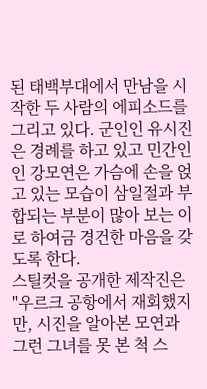된 태백부대에서 만남을 시작한 두 사람의 에피소드를 그리고 있다. 군인인 유시진은 경례를 하고 있고 민간인인 강모연은 가슴에 손을 얹고 있는 모습이 삼일절과 부합되는 부분이 많아 보는 이로 하여금 경건한 마음을 갖도록 한다.
스틸컷을 공개한 제작진은 "우르크 공항에서 재회했지만, 시진을 알아본 모연과 그런 그녀를 못 본 척 스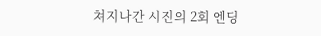쳐지나간 시진의 2회 엔딩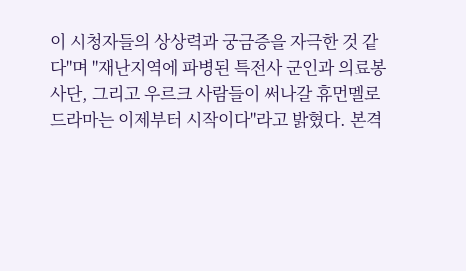이 시청자들의 상상력과 궁금증을 자극한 것 같다"며 "재난지역에 파병된 특전사 군인과 의료봉사단, 그리고 우르크 사람들이 써나갈 휴먼멜로드라마는 이제부터 시작이다"라고 밝혔다. 본격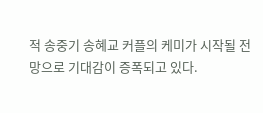적 송중기 송혜교 커플의 케미가 시작될 전망으로 기대감이 증폭되고 있다.